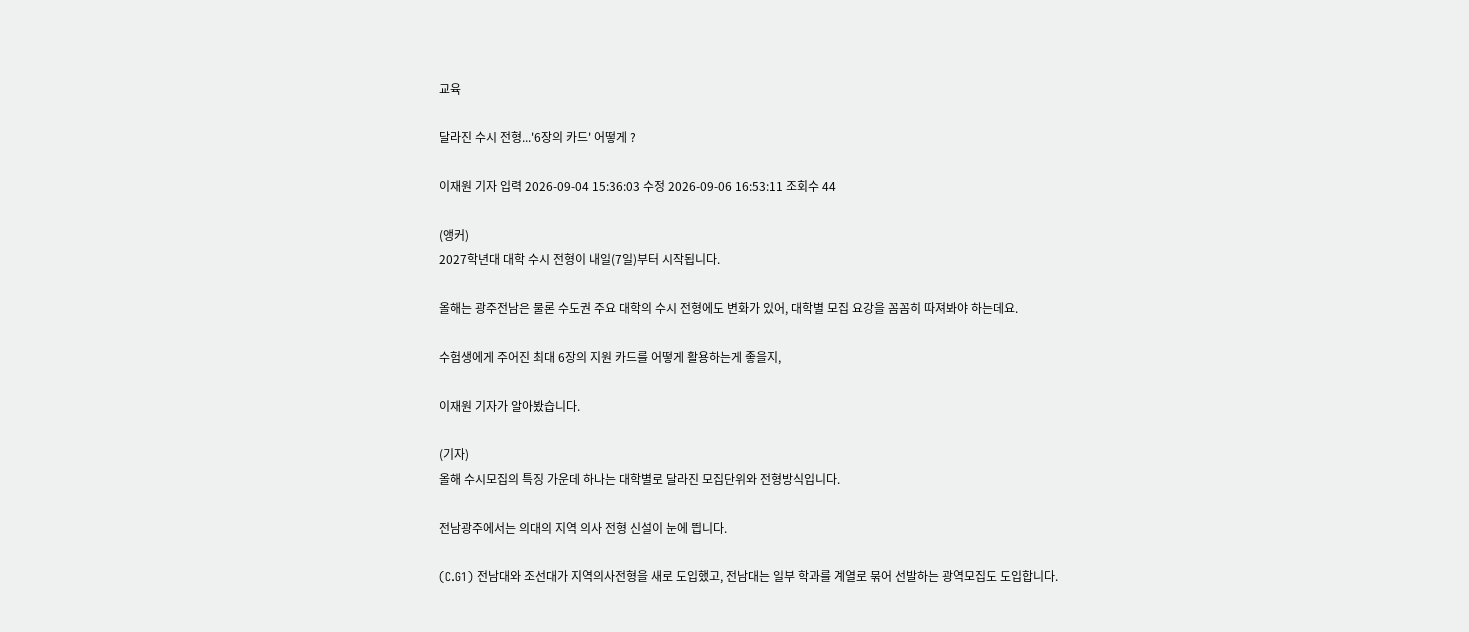교육

달라진 수시 전형...'6장의 카드' 어떻게 ?

이재원 기자 입력 2026-09-04 15:36:03 수정 2026-09-06 16:53:11 조회수 44

(앵커)
2027학년대 대학 수시 전형이 내일(7일)부터 시작됩니다.

올해는 광주전남은 물론 수도권 주요 대학의 수시 전형에도 변화가 있어, 대학별 모집 요강을 꼼꼼히 따져봐야 하는데요.

수험생에게 주어진 최대 6장의 지원 카드를 어떻게 활용하는게 좋을지,

이재원 기자가 알아봤습니다.

(기자)
올해 수시모집의 특징 가운데 하나는 대학별로 달라진 모집단위와 전형방식입니다.

전남광주에서는 의대의 지역 의사 전형 신설이 눈에 띕니다.

(C.G1) 전남대와 조선대가 지역의사전형을 새로 도입했고, 전남대는 일부 학과를 계열로 묶어 선발하는 광역모집도 도입합니다.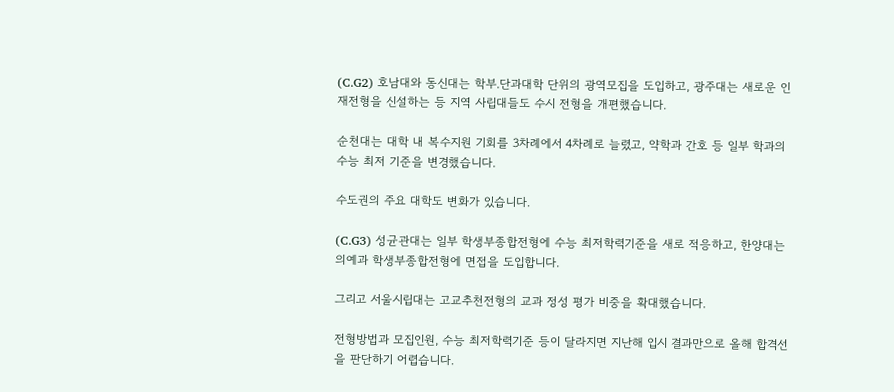(C.G2) 호남대와 동신대는 학부.단과대학 단위의 광역모집을 도입하고, 광주대는 새로운 인재전형을 신설하는 등 지역 사립대들도 수시 전형을 개편했습니다.

순천대는 대학 내 복수지원 기회를 3차례에서 4차례로 늘렸고, 약학과 간호 등 일부 학과의 수능 최저 기준을 변경했습니다.

수도권의 주요 대학도 변화가 있습니다.

(C.G3) 성균관대는 일부 학생부종합전형에 수능 최저학력기준을 새로 적응하고, 한양대는 의예과 학생부종합전형에 면접을 도입합니다.

그리고 서울시립대는 고교추천전형의 교과 정성 평가 비중을 확대했습니다.

전형방법과 모집인원, 수능 최저학력기준 등이 달라지면 지난해 입시 결과만으로 올해 합격선을 판단하기 어렵습니다.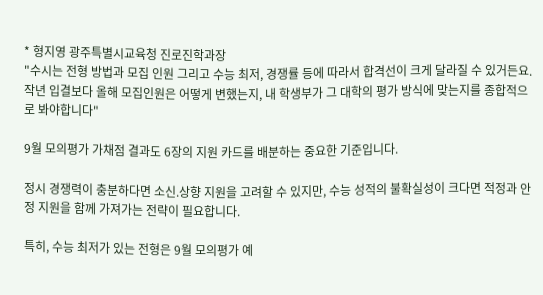* 형지영 광주특별시교육청 진로진학과장
"수시는 전형 방법과 모집 인원 그리고 수능 최저, 경쟁률 등에 따라서 합격선이 크게 달라질 수 있거든요. 작년 입결보다 올해 모집인원은 어떻게 변했는지, 내 학생부가 그 대학의 평가 방식에 맞는지를 종합적으로 봐야합니다"

9월 모의평가 가채점 결과도 6장의 지원 카드를 배분하는 중요한 기준입니다.

정시 경쟁력이 충분하다면 소신.상향 지원을 고려할 수 있지만, 수능 성적의 불확실성이 크다면 적정과 안정 지원을 함께 가져가는 전략이 필요합니다.

특히, 수능 최저가 있는 전형은 9월 모의평가 예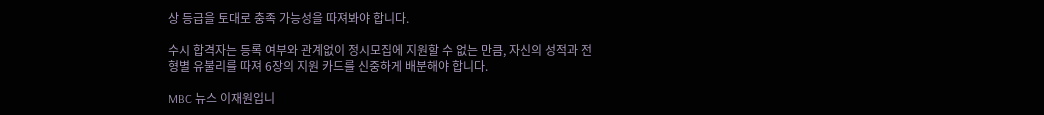상 등급을 토대로 충족 가능성을 따져봐야 합니다.

수시 합격자는 등록 여부와 관계없이 정시모집에 지원할 수 없는 만큼, 자신의 성적과 전형별 유불리를 따져 6장의 지원 카드를 신중하게 배분해야 합니다.

MBC 뉴스 이재원입니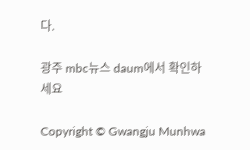다.

광주 mbc뉴스 daum에서 확인하세요

Copyright © Gwangju Munhwa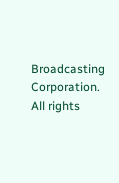Broadcasting Corporation. All rights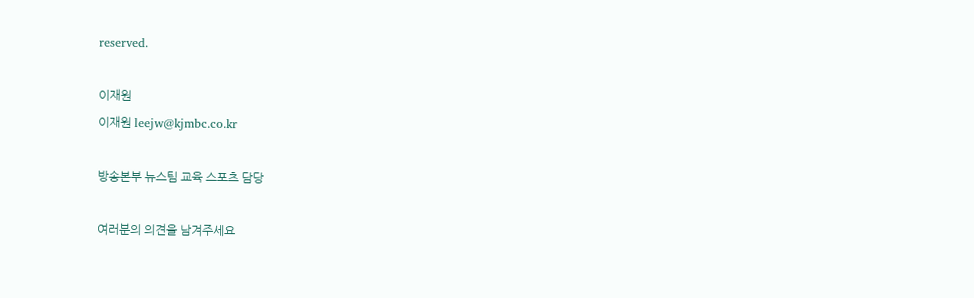reserved.

이재원
이재원 leejw@kjmbc.co.kr

방송본부 뉴스팀 교육 스포츠 담당

여러분의 의견을 남겨주세요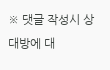※ 댓글 작성시 상대방에 대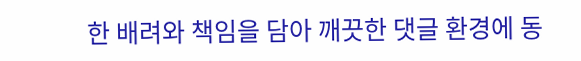한 배려와 책임을 담아 깨끗한 댓글 환경에 동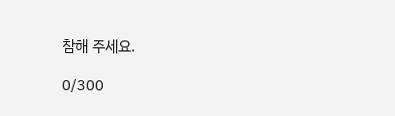참해 주세요.

0/300